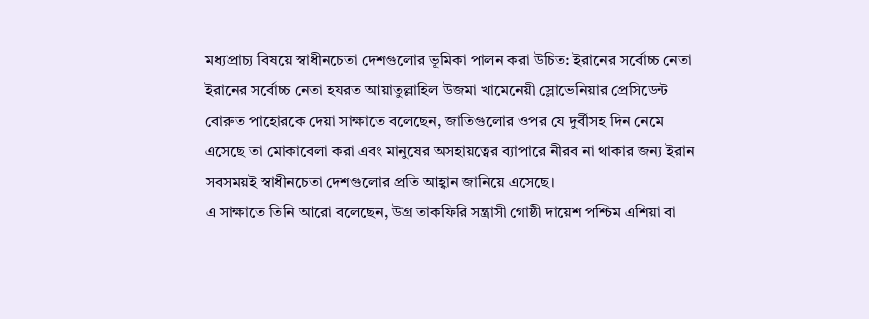মধ্যপ্রাচ্য বিষয়ে স্বাধীনচেতা দেশগুলোর ভূমিকা পালন করা উচিত: ইরানের সর্বোচ্চ নেতা
ইরানের সর্বোচ্চ নেতা হযরত আয়াতুল্লাহিল উজমা খামেনেয়ী স্লোভেনিয়ার প্রেসিডেন্ট বোরুত পাহোরকে দেয়া সাক্ষাতে বলেছেন, জাতিগুলোর ওপর যে দুর্বীসহ দিন নেমে এসেছে তা মোকাবেলা করা এবং মানুষের অসহায়ত্বের ব্যাপারে নীরব না থাকার জন্য ইরান সবসময়ই স্বাধীনচেতা দেশগুলোর প্রতি আহ্বান জানিয়ে এসেছে।
এ সাক্ষাতে তিনি আরো বলেছেন, উগ্র তাকফিরি সন্ত্রাসী গোষ্ঠী দায়েশ পশ্চিম এশিয়া বা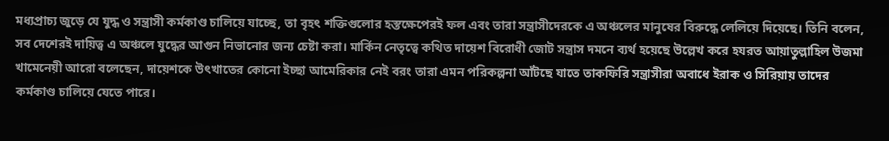মধ্যপ্রাচ্য জুড়ে যে যুদ্ধ ও সন্ত্রাসী কর্মকাণ্ড চালিয়ে যাচ্ছে, তা বৃহৎ শক্তিগুলোর হস্তক্ষেপেরই ফল এবং তারা সন্ত্রাসীদেরকে এ অঞ্চলের মানুষের বিরুদ্ধে লেলিয়ে দিয়েছে। তিনি বলেন, সব দেশেরই দায়িত্ব এ অঞ্চলে যুদ্ধের আগুন নিভানোর জন্য চেষ্টা করা। মার্কিন নেতৃত্বে কথিত দায়েশ বিরোধী জোট সন্ত্রাস দমনে ব্যর্থ হয়েছে উল্লেখ করে হযরত আয়াতুল্লাহিল উজমা খামেনেয়ী আরো বলেছেন, দায়েশকে উৎখাতের কোনো ইচ্ছা আমেরিকার নেই বরং তারা এমন পরিকল্পনা আঁটছে যাতে তাকফিরি সন্ত্রাসীরা অবাধে ইরাক ও সিরিয়ায় তাদের কর্মকাণ্ড চালিয়ে যেতে পারে।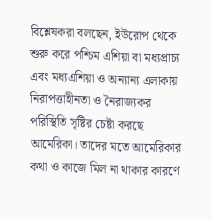বিশ্লেষকরা বলছেন, ইউরোপ থেকে শুরু করে পশ্চিম এশিয়া বা মধ্যপ্রাচ্য এবং মধ্যএশিয়া ও অন্যান্য এলাকায় নিরাপত্তাহীনতা ও নৈরাজ্যকর পরিস্থিতি সৃষ্টির চেষ্টা করছে আমেরিকা। তাদের মতে আমেরিকার কথা ও কাজে মিল না থাকার কারণে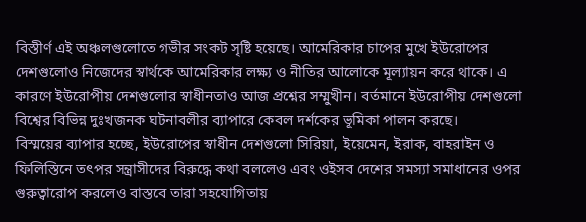বিস্তীর্ণ এই অঞ্চলগুলোতে গভীর সংকট সৃষ্টি হয়েছে। আমেরিকার চাপের মুখে ইউরোপের দেশগুলোও নিজেদের স্বার্থকে আমেরিকার লক্ষ্য ও নীতির আলোকে মূল্যায়ন করে থাকে। এ কারণে ইউরোপীয় দেশগুলোর স্বাধীনতাও আজ প্রশ্নের সম্মুখীন। বর্তমানে ইউরোপীয় দেশগুলো বিশ্বের বিভিন্ন দুঃখজনক ঘটনাবলীর ব্যাপারে কেবল দর্শকের ভূমিকা পালন করছে।
বিস্ময়ের ব্যাপার হচ্ছে, ইউরোপের স্বাধীন দেশগুলো সিরিয়া, ইয়েমেন, ইরাক, বাহরাইন ও ফিলিস্তিনে তৎপর সন্ত্রাসীদের বিরুদ্ধে কথা বললেও এবং ওইসব দেশের সমস্যা সমাধানের ওপর গুরুত্বারোপ করলেও বাস্তবে তারা সহযোগিতায়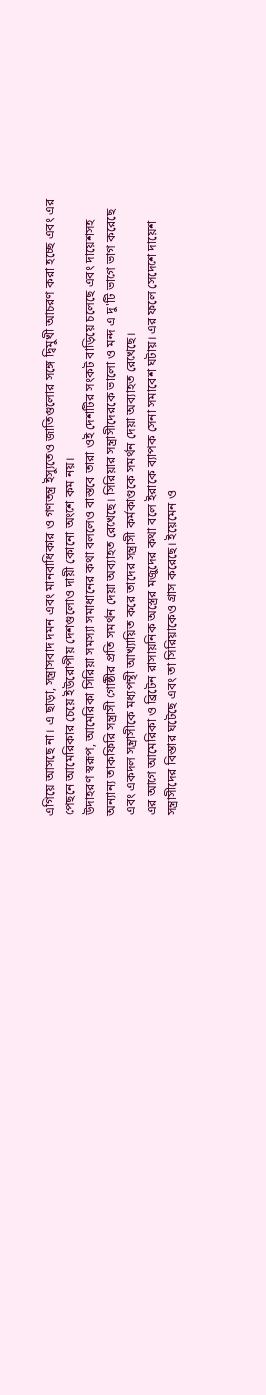এগিয়ে আসছে না। এ ছাড়া, সন্ত্রাসবাদ দমন এবং মানবাধিকার ও গণতন্ত্র ইস্যুতেও জাতিগুলোর সঙ্গে দ্বিমুখী আচরণ করা হচ্ছে এবং এর পেছনে আমেরিকার চেয়ে ইউরোপীয় দেশগুলোও দায়ী কোনো অংশে কম নয়।
উদাহরণ স্বরূপ, আমেরিকা সিরিয়া সমস্যা সমাধানের কথা বললেও বাস্তবে তারা ওই দেশটির সংকট বাড়িয়ে চলেছে এবং দায়েশসহ অন্যান্য তাকফিরি সন্ত্রাসী গোষ্ঠীর প্রতি সমর্থন দেয়া অব্যাহত রেখেছে। সিরিয়ার সন্ত্রাসীদেরকে ভালো ও মন্দ এ দু'টি ভাগে ভাগ করেছে এবং একদল সন্ত্রাসীকে মধ্যপন্থী আখ্যায়িত করে তাদের সন্ত্রাসী কর্মকাণ্ডকে সমর্থন দেয়া অব্যাহত রেখেছে।
এর আগে আমেরিকা ও ব্রিটেন রাসায়নিক অস্ত্রের মজুদের কথা বলে ইরাকে ব্যাপক সেনা সমাবেশ ঘটায়। এর ফলে সেদেশে দায়েশ সন্ত্রাসীদের বিস্তার ঘটেছে এবং তা সিরিয়াকেও গ্রাস করেছে। ইয়েমেন ও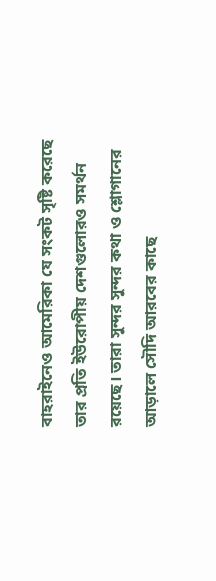বাহরাইনেও আমেরিকা যে সংকট সৃষ্টি করেছে তার প্রতি ইউরোপীয় দেশগুলোরও সমর্থন রয়েছে। তারা সুন্দর সুন্দর কথা ও শ্লোগানের আড়ালে সৌদি আরবের কাছে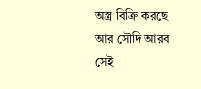অস্ত্র বিক্রি করছে আর সৌদি আরব সেই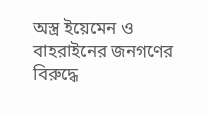অস্ত্র ইয়েমেন ও বাহরাইনের জনগণের বিরুদ্ধে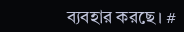ব্যবহার করছে। #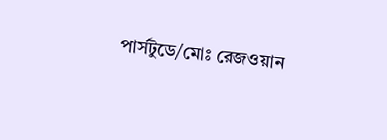পার্সটুডে/মোঃ রেজওয়ান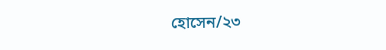হোসেন/২৩